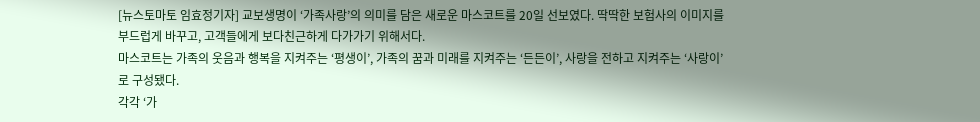[뉴스토마토 임효정기자] 교보생명이 ‘가족사랑’의 의미를 담은 새로운 마스코트를 20일 선보였다. 딱딱한 보험사의 이미지를 부드럽게 바꾸고, 고객들에게 보다친근하게 다가가기 위해서다.
마스코트는 가족의 웃음과 행복을 지켜주는 ‘평생이’, 가족의 꿈과 미래를 지켜주는 ‘든든이’, 사랑을 전하고 지켜주는 ‘사랑이’로 구성됐다.
각각 ‘가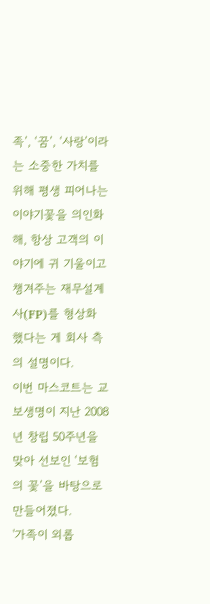족’, ‘꿈’, ‘사랑’이라는 소중한 가치를 위해 평생 피어나는 이야기꽃을 의인화해, 항상 고객의 이야기에 귀 기울이고 챙겨주는 재무설계사(FP)를 형상화 했다는 게 회사 측의 설명이다.
이번 마스코트는 교보생명이 지난 2008년 창립 50주년을 맞아 선보인 ‘보험의 꽃’을 바탕으로 만들어졌다.
'가족이 외롭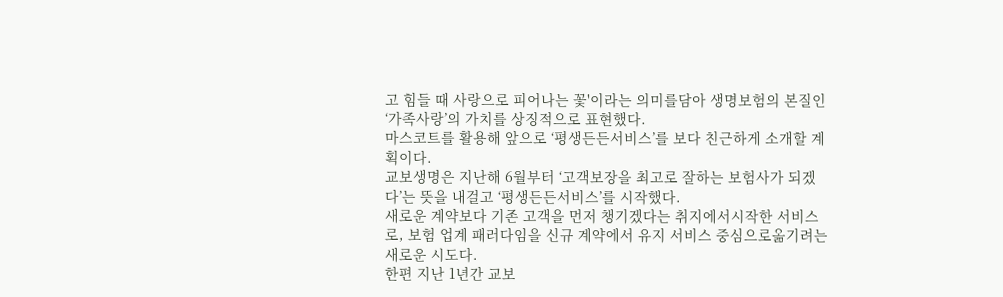고 힘들 때 사랑으로 피어나는 꽃'이라는 의미를담아 생명보험의 본질인 ‘가족사랑’의 가치를 상징적으로 표현했다.
마스코트를 활용해 앞으로 ‘평생든든서비스’를 보다 친근하게 소개할 계획이다.
교보생명은 지난해 6월부터 ‘고객보장을 최고로 잘하는 보험사가 되겠다’는 뜻을 내걸고 ‘평생든든서비스’를 시작했다.
새로운 계약보다 기존 고객을 먼저 챙기겠다는 취지에서시작한 서비스로, 보험 업계 패러다임을 신규 계약에서 유지 서비스 중심으로옮기려는 새로운 시도다.
한편 지난 1년간 교보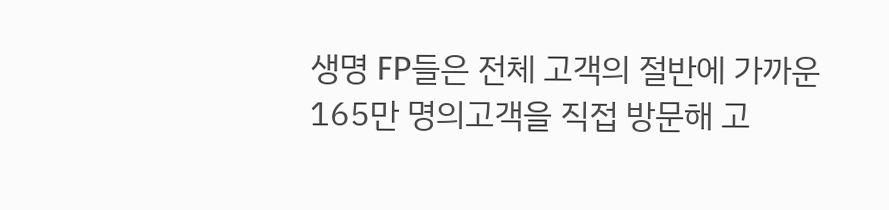생명 FP들은 전체 고객의 절반에 가까운 165만 명의고객을 직접 방문해 고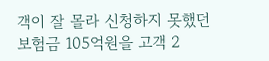객이 잘 몰라 신청하지 못했던 보험금 105억원을 고객 2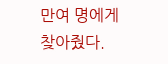만여 명에게 찾아줬다.